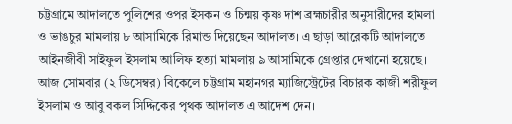চট্টগ্রামে আদালতে পুলিশের ওপর ইসকন ও চিন্ময় কৃষ্ণ দাশ ব্রহ্মচারীর অনুসারীদের হামলা ও ভাঙচুর মামলায় ৮ আসামিকে রিমান্ড দিয়েছেন আদালত। এ ছাড়া আরেকটি আদালতে আইনজীবী সাইফুল ইসলাম আলিফ হত্যা মামলায় ৯ আসামিকে গ্রেপ্তার দেখানো হয়েছে। আজ সোমবার (২ ডিসেম্বর) বিকেলে চট্টগ্রাম মহানগর ম্যাজিস্ট্রেটের বিচারক কাজী শরীফুল ইসলাম ও আবু বকল সিদ্দিকের পৃথক আদালত এ আদেশ দেন।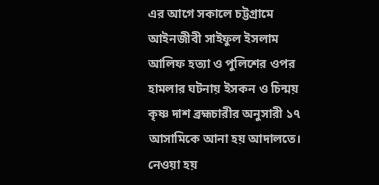এর আগে সকালে চট্টগ্রামে আইনজীবী সাইফুল ইসলাম আলিফ হত্যা ও পুলিশের ওপর হামলার ঘটনায় ইসকন ও চিন্ময় কৃষ্ণ দাশ ব্রহ্মচারীর অনুসারী ১৭ আসামিকে আনা হয় আদালতে। নেওয়া হয়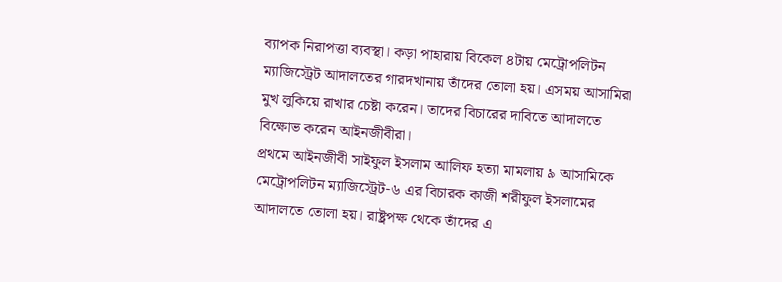ব্যাপক নিরাপত্তা ব্যবস্থা। কড়া পাহারায় বিকেল ৪টায় মেট্রোপলিটন ম্যাজিস্ট্রেট আদালতের গারদখানায় তাঁদের তোলা হয়। এসময় আসামিরা মুখ লুকিয়ে রাখার চেষ্টা করেন। তাদের বিচারের দাবিতে আদালতে বিক্ষোভ করেন আইনজীবীরা।
প্রথমে আইনজীবী সাইফুল ইসলাম আলিফ হত্যা মামলায় ৯ আসামিকে মেট্রোপলিটন ম্যাজিস্ট্রেট-৬ এর বিচারক কাজী শরীফুল ইসলামের আদালতে তোলা হয়। রাষ্ট্রপক্ষ থেকে তাঁদের এ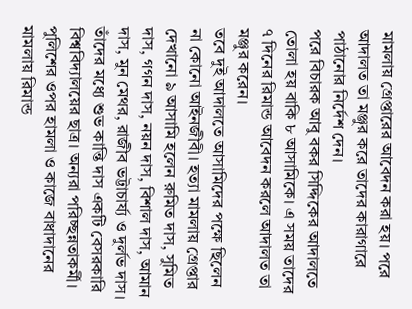মামলায় গ্রেপ্তারের আবেদন করা হয়। পরে আদালত তা মঞ্জুর করে তাদের কারাগারে পাঠানোর নির্দেশ দেন।
পরে বিচারক আবু বকর সিদ্দিকের আদালতে তোলা হয় বাকি ৮ আসামিকে। এ সময় তাদের ৭ দিনের রিমান্ড আবেদন করলে আদালত তা মঞ্জুর করেন।
তবে দুই আদালতে আসামিদের পক্ষে ছিলেন না কোনো আইনজীবী। হত্যা মামলায় গ্রেপ্তার দেখানো ৯ আসামি হলেন রুমিত দাস, সুমিত দাস, গগন দাস, নয়ন দাস, বিশাল দাস, আমান দাস, মুন মেথর, রাজীব ভট্টাচার্য্য ও দুর্লভ দাস। তাঁদের মধ্যে শুভ কান্তি দাস একটি বেসরকারি বিশ্ববিদ্যালয়ের ছাত্র। অন্যরা পরিচ্ছন্নতাকর্মী। পুলিশের ওপর হামলা ও কাজে বাধাদানের মামলায় রিমান্ড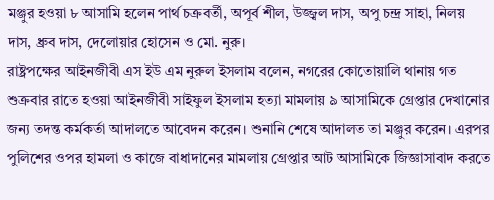মঞ্জুর হওয়া ৮ আসামি হলেন পার্থ চক্রবর্তী, অপূর্ব শীল, উজ্জ্বল দাস, অপু চন্দ্র সাহা, নিলয় দাস, ধ্রুব দাস, দেলোয়ার হোসেন ও মো. নুরু।
রাষ্ট্রপক্ষের আইনজীবী এস ইউ এম নুরুল ইসলাম বলেন, নগরের কোতোয়ালি থানায় গত শুক্রবার রাতে হওয়া আইনজীবী সাইফুল ইসলাম হত্যা মামলায় ৯ আসামিকে গ্রেপ্তার দেখানোর জন্য তদন্ত কর্মকর্তা আদালতে আবেদন করেন। শুনানি শেষে আদালত তা মঞ্জুর করেন। এরপর পুলিশের ওপর হামলা ও কাজে বাধাদানের মামলায় গ্রেপ্তার আট আসামিকে জিজ্ঞাসাবাদ করতে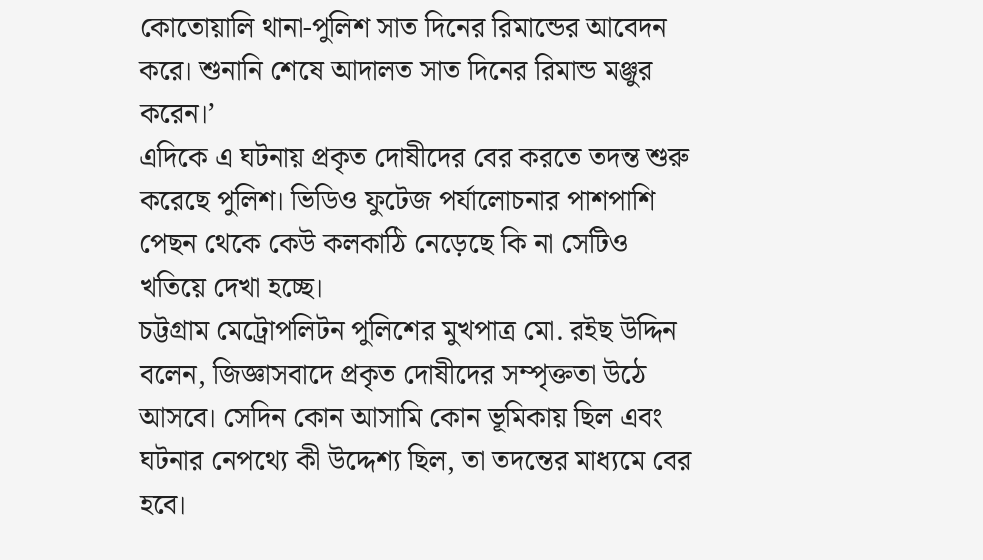কোতোয়ালি থানা-পুলিশ সাত দিনের রিমান্ডের আবেদন করে। শুনানি শেষে আদালত সাত দিনের রিমান্ড মঞ্জুর করেন।’
এদিকে এ ঘটনায় প্রকৃত দোষীদের বের করতে তদন্ত শুরু করেছে পুলিশ। ভিডিও ফুটেজ পর্যালোচনার পাশপাশি পেছন থেকে কেউ কলকাঠি নেড়েছে কি না সেটিও খতিয়ে দেখা হচ্ছে।
চট্টগ্রাম মেট্রোপলিটন পুলিশের মুখপাত্র মো. রইছ উদ্দিন বলেন, জিজ্ঞাসবাদে প্রকৃত দোষীদের সম্পৃক্ততা উঠে আসবে। সেদিন কোন আসামি কোন ভূমিকায় ছিল এবং ঘটনার নেপথ্যে কী উদ্দেশ্য ছিল, তা তদন্তের মাধ্যমে বের হবে।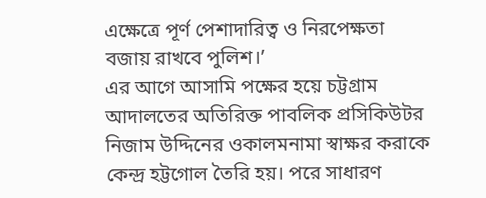এক্ষেত্রে পূর্ণ পেশাদারিত্ব ও নিরপেক্ষতা বজায় রাখবে পুলিশ।’
এর আগে আসামি পক্ষের হয়ে চট্টগ্রাম আদালতের অতিরিক্ত পাবলিক প্রসিকিউটর নিজাম উদ্দিনের ওকালমনামা স্বাক্ষর করাকে কেন্দ্র হট্টগোল তৈরি হয়। পরে সাধারণ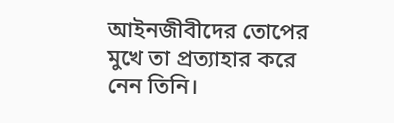আইনজীবীদের তোপের মুখে তা প্রত্যাহার করে নেন তিনি।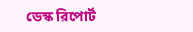ডেস্ক রিপোর্ট